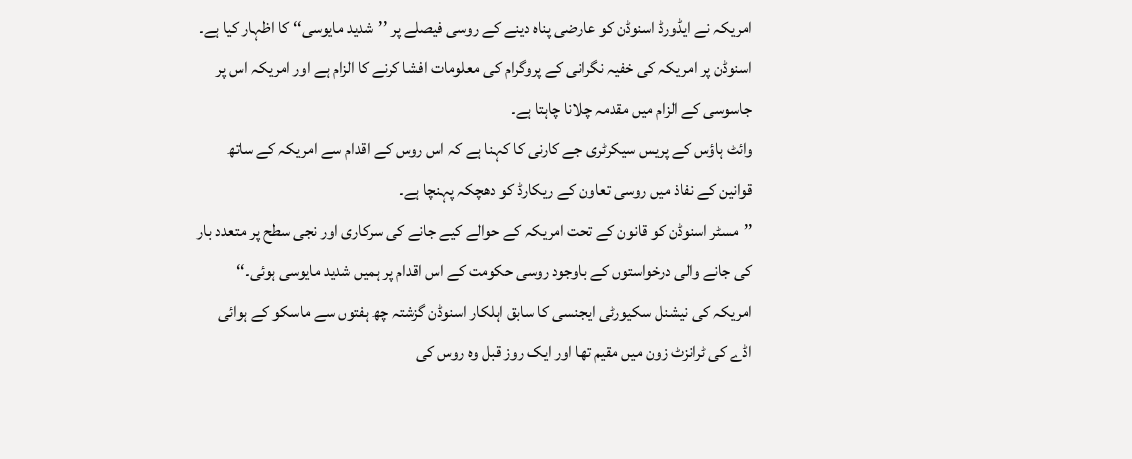امریکہ نے ایڈورڈ اسنوڈن کو عارضی پناہ دینے کے روسی فیصلے پر ’’شدید مایوسی‘‘ کا اظہار کیا ہے۔
اسنوڈن پر امریکہ کی خفیہ نگرانی کے پروگرام کی معلومات افشا کرنے کا الزام ہے اور امریکہ اس پر جاسوسی کے الزام میں مقدمہ چلانا چاہتا ہے۔
وائٹ ہاؤس کے پریس سیکرٹری جے کارنی کا کہنا ہے کہ اس روس کے اقدام سے امریکہ کے ساتھ قوانین کے نفاذ میں روسی تعاون کے ریکارڈ کو دھچکہ پہنچا ہے۔
’’مسٹر اسنوڈن کو قانون کے تحت امریکہ کے حوالے کیے جانے کی سرکاری اور نجی سطح پر متعدد بار کی جانے والی درخواستوں کے باوجود روسی حکومت کے اس اقدام پر ہمیں شدید مایوسی ہوئی۔‘‘
امریکہ کی نیشنل سکیورٹی ایجنسی کا سابق اہلکار اسنوڈن گزشتہ چھ ہفتوں سے ماسکو کے ہوائی اڈے کی ٹرانزٹ زون میں مقیم تھا اور ایک روز قبل وہ روس کی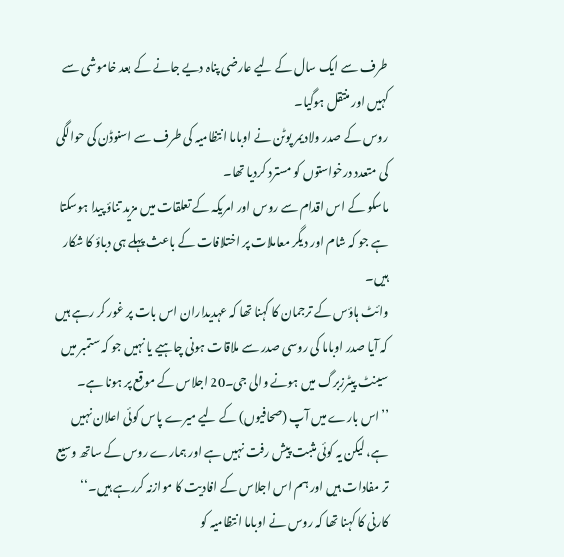طرف سے ایک سال کے لیے عارضی پناہ دیے جانے کے بعد خاموشی سے کہیں اور منتقل ہوگیا۔
روس کے صدر ولادیمر پوٹن نے اوباما انتظامیہ کی طرف سے اسنوڈن کی حوالگی کی متعدد درخواستوں کو مسترد کردیا تھا۔
ماسکو کے اس اقدام سے روس اور امریکہ کے تعلقات میں مزید تناؤ پیدا ہوسکتا ہے جو کہ شام اور دیگر معاملات پر اختلافات کے باعث پہلے ہی دباؤ کا شکار ہیں۔
وائٹ ہاؤس کے ترجمان کا کہنا تھا کہ عہدیداران اس بات پر غور کر رہے ہیں کہ آیا صدر اوباما کی روسی صدر سے ملاقات ہونی چاہیے یا نہیں جو کہ ستمبر میں سینٹ پیٹرزبرگ میں ہونے والی جی۔20 اجلاس کے موقع پر ہونا ہے۔
’’اس بارے میں آپ (صحافیوں) کے لیے میرے پاس کوئی اعلان نہیں ہے، لیکن یہ کوئی مثبت پیش رفت نہیں ہے اور ہمارے روس کے ساتھ وسیع تر مفادات ہیں اور ہم اس اجلاس کے افادیت کا موازنہ کررہے ہیں۔‘‘
کارنی کا کہنا تھا کہ روس نے اوباما انتظامیہ کو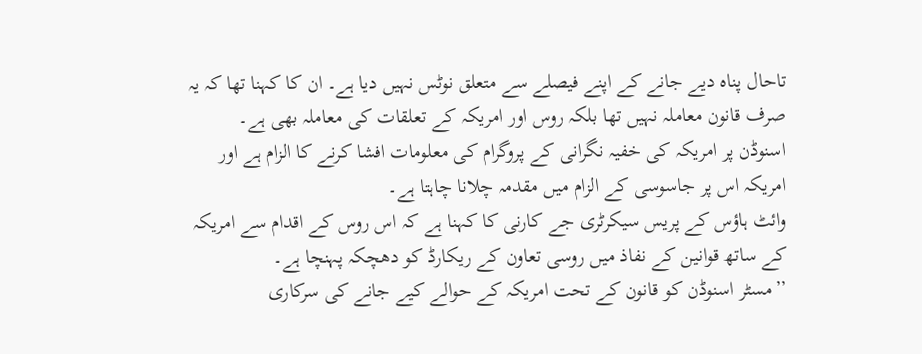تاحال پناہ دیے جانے کے اپنے فیصلے سے متعلق نوٹس نہیں دیا ہے۔ ان کا کہنا تھا کہ یہ صرف قانون معاملہ نہیں تھا بلکہ روس اور امریکہ کے تعلقات کی معاملہ بھی ہے۔
اسنوڈن پر امریکہ کی خفیہ نگرانی کے پروگرام کی معلومات افشا کرنے کا الزام ہے اور امریکہ اس پر جاسوسی کے الزام میں مقدمہ چلانا چاہتا ہے۔
وائٹ ہاؤس کے پریس سیکرٹری جے کارنی کا کہنا ہے کہ اس روس کے اقدام سے امریکہ کے ساتھ قوانین کے نفاذ میں روسی تعاون کے ریکارڈ کو دھچکہ پہنچا ہے۔
’’مسٹر اسنوڈن کو قانون کے تحت امریکہ کے حوالے کیے جانے کی سرکاری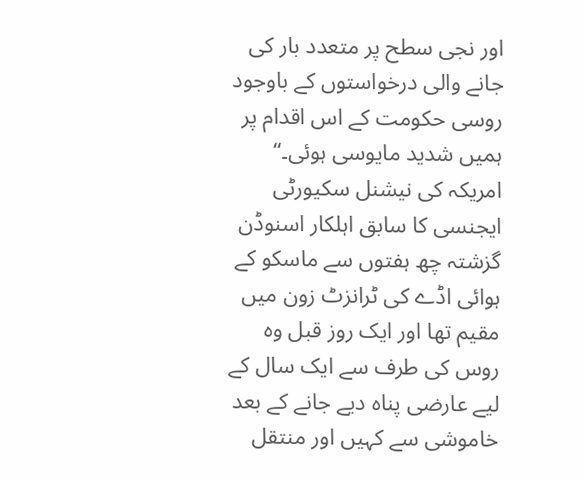اور نجی سطح پر متعدد بار کی جانے والی درخواستوں کے باوجود روسی حکومت کے اس اقدام پر ہمیں شدید مایوسی ہوئی۔‘‘
امریکہ کی نیشنل سکیورٹی ایجنسی کا سابق اہلکار اسنوڈن گزشتہ چھ ہفتوں سے ماسکو کے ہوائی اڈے کی ٹرانزٹ زون میں مقیم تھا اور ایک روز قبل وہ روس کی طرف سے ایک سال کے لیے عارضی پناہ دیے جانے کے بعد خاموشی سے کہیں اور منتقل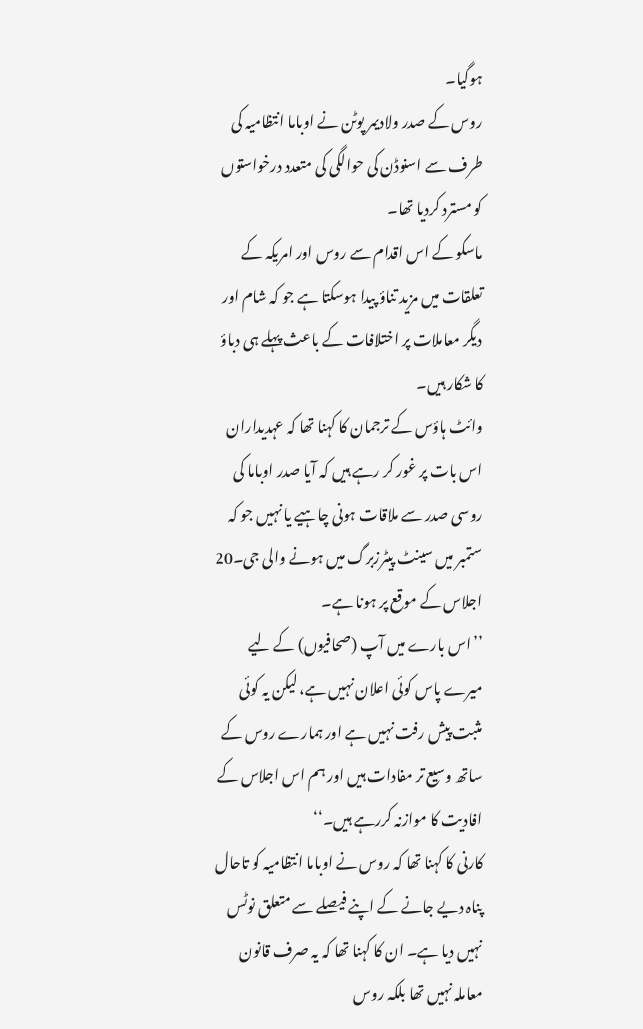ہوگیا۔
روس کے صدر ولادیمر پوٹن نے اوباما انتظامیہ کی طرف سے اسنوڈن کی حوالگی کی متعدد درخواستوں کو مسترد کردیا تھا۔
ماسکو کے اس اقدام سے روس اور امریکہ کے تعلقات میں مزید تناؤ پیدا ہوسکتا ہے جو کہ شام اور دیگر معاملات پر اختلافات کے باعث پہلے ہی دباؤ کا شکار ہیں۔
وائٹ ہاؤس کے ترجمان کا کہنا تھا کہ عہدیداران اس بات پر غور کر رہے ہیں کہ آیا صدر اوباما کی روسی صدر سے ملاقات ہونی چاہیے یا نہیں جو کہ ستمبر میں سینٹ پیٹرزبرگ میں ہونے والی جی۔20 اجلاس کے موقع پر ہونا ہے۔
’’اس بارے میں آپ (صحافیوں) کے لیے میرے پاس کوئی اعلان نہیں ہے، لیکن یہ کوئی مثبت پیش رفت نہیں ہے اور ہمارے روس کے ساتھ وسیع تر مفادات ہیں اور ہم اس اجلاس کے افادیت کا موازنہ کررہے ہیں۔‘‘
کارنی کا کہنا تھا کہ روس نے اوباما انتظامیہ کو تاحال پناہ دیے جانے کے اپنے فیصلے سے متعلق نوٹس نہیں دیا ہے۔ ان کا کہنا تھا کہ یہ صرف قانون معاملہ نہیں تھا بلکہ روس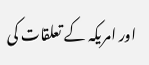اور امریکہ کے تعلقات کی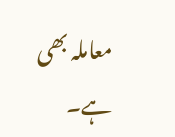معاملہ بھی ہے۔